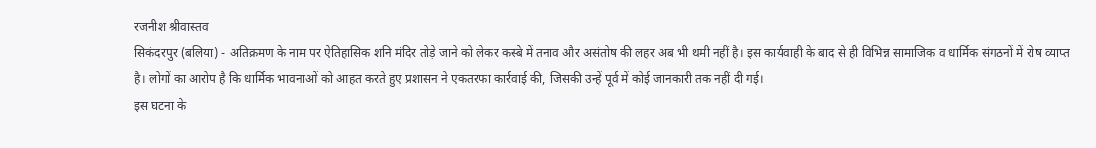रजनीश श्रीवास्तव
सिकंदरपुर (बलिया) - अतिक्रमण के नाम पर ऐतिहासिक शनि मंदिर तोड़े जाने को लेकर कस्बे में तनाव और असंतोष की लहर अब भी थमी नहीं है। इस कार्यवाही के बाद से ही विभिन्न सामाजिक व धार्मिक संगठनों में रोष व्याप्त है। लोगों का आरोप है कि धार्मिक भावनाओं को आहत करते हुए प्रशासन ने एकतरफा कार्रवाई की, जिसकी उन्हें पूर्व में कोई जानकारी तक नहीं दी गई।
इस घटना के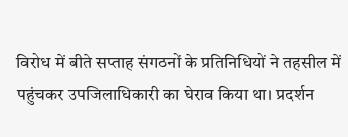विरोध में बीते सप्ताह संगठनों के प्रतिनिधियों ने तहसील में पहुंचकर उपजिलाधिकारी का घेराव किया था। प्रदर्शन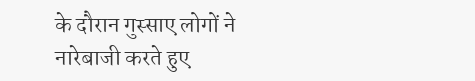के दौरान गुस्साए लोगों ने नारेबाजी करते हुए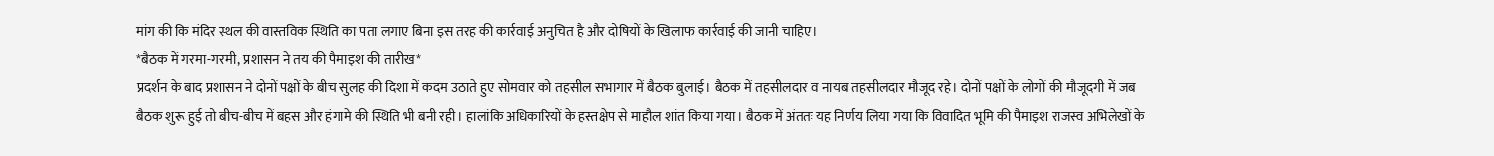मांग की कि मंदिर स्थल की वास्तविक स्थिति का पता लगाए बिना इस तरह की कार्रवाई अनुचित है और दोषियों के खिलाफ कार्रवाई की जानी चाहिए।
*बैठक में गरमा-गरमी, प्रशासन ने तय की पैमाइश की तारीख*
प्रदर्शन के बाद प्रशासन ने दोनों पक्षों के बीच सुलह की दिशा में कदम उठाते हुए सोमवार को तहसील सभागार में बैठक बुलाई। बैठक में तहसीलदार व नायब तहसीलदार मौजूद रहे। दोनों पक्षों के लोगों की मौजूदगी में जब बैठक शुरू हुई तो बीच-बीच में बहस और हंगामे की स्थिति भी बनी रही। हालांकि अधिकारियों के हस्तक्षेप से माहौल शांत किया गया। बैठक में अंततः यह निर्णय लिया गया कि विवादित भूमि की पैमाइश राजस्व अभिलेखों के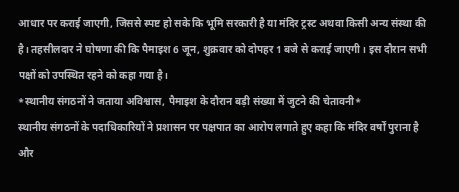आधार पर कराई जाएगी, जिससे स्पष्ट हो सके कि भूमि सरकारी है या मंदिर ट्रस्ट अथवा किसी अन्य संस्था की है। तहसीलदार ने घोषणा की कि पैमाइश 6 जून, शुक्रवार को दोपहर 1 बजे से कराई जाएगी। इस दौरान सभी पक्षों को उपस्थित रहने को कहा गया है।
*स्थानीय संगठनों ने जताया अविश्वास, पैमाइश के दौरान बड़ी संख्या में जुटने की चेतावनी*
स्थानीय संगठनों के पदाधिकारियों ने प्रशासन पर पक्षपात का आरोप लगाते हुए कहा कि मंदिर वर्षों पुराना है और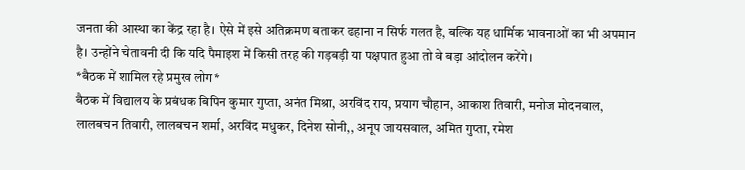जनता की आस्था का केंद्र रहा है। ऐसे में इसे अतिक्रमण बताकर ढहाना न सिर्फ गलत है, बल्कि यह धार्मिक भावनाओं का भी अपमान है। उन्होंने चेतावनी दी कि यदि पैमाइश में किसी तरह की गड़बड़ी या पक्षपात हुआ तो वे बड़ा आंदोलन करेंगे।
*बैठक में शामिल रहे प्रमुख लोग*
बैठक में विद्यालय के प्रबंधक बिपिन कुमार गुप्ता, अनंत मिश्रा, अरविंद राय, प्रयाग चौहान, आकाश तिवारी, मनोज मोदनवाल, लालबचन तिवारी, लालबचन शर्मा, अरविंद मधुकर, दिनेश सोनी,, अनूप जायसवाल, अमित गुप्ता, रमेश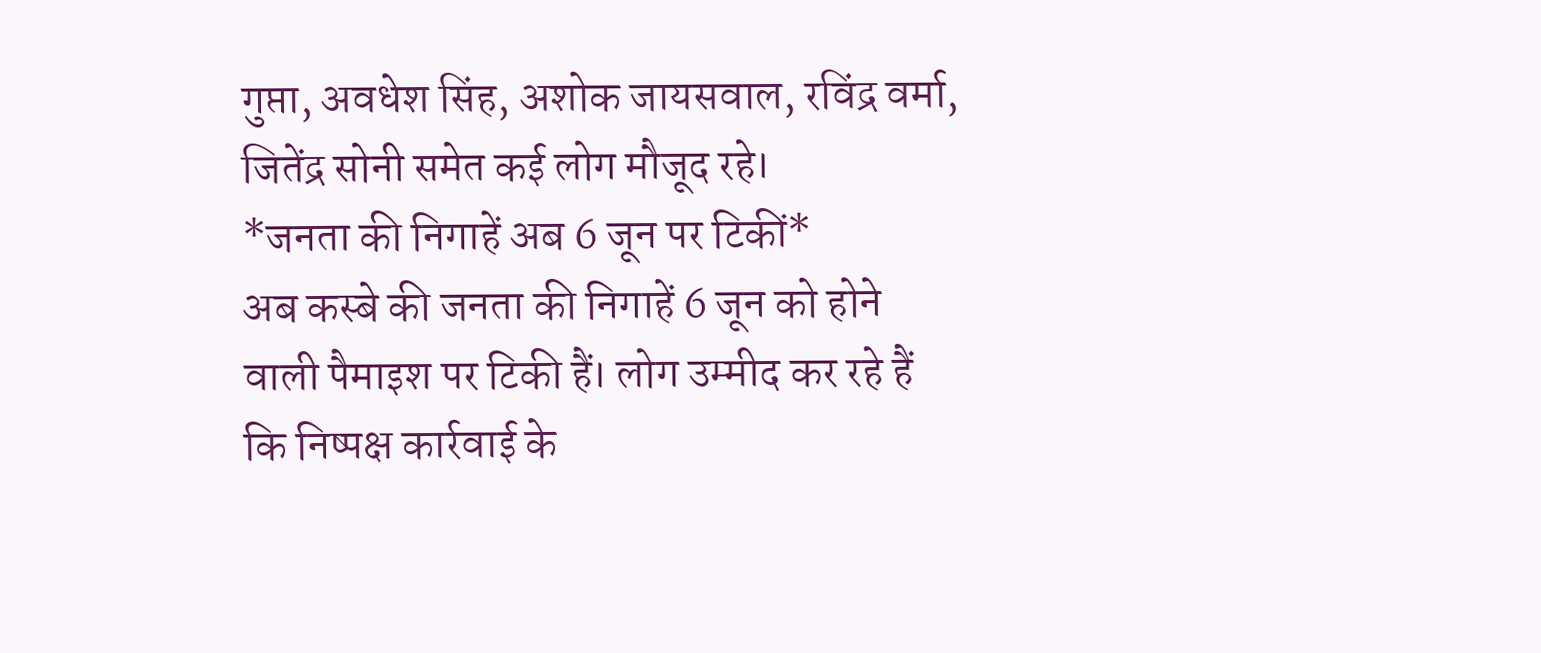गुप्ता, अवधेश सिंह, अशोक जायसवाल, रविंद्र वर्मा, जितेंद्र सोनी समेत कई लोग मौजूद रहे।
*जनता की निगाहें अब 6 जून पर टिकीं*
अब कस्बे की जनता की निगाहें 6 जून को होने वाली पैमाइश पर टिकी हैं। लोग उम्मीद कर रहे हैं कि निष्पक्ष कार्रवाई के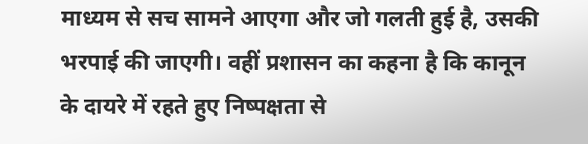माध्यम से सच सामने आएगा और जो गलती हुई है, उसकी भरपाई की जाएगी। वहीं प्रशासन का कहना है कि कानून के दायरे में रहते हुए निष्पक्षता से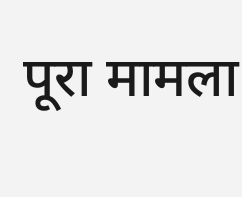पूरा मामला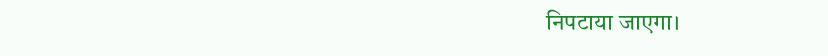निपटाया जाएगा।